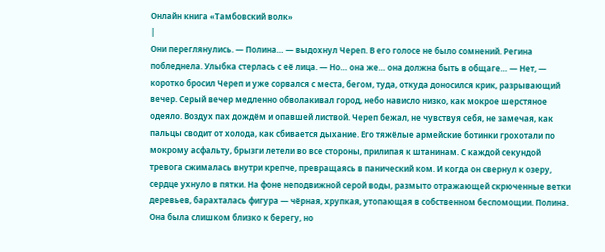Онлайн книга «Тамбовский волк»
|
Они переглянулись. — Полина… — выдохнул Череп. В его голосе не было сомнений. Регина побледнела. Улыбка стерлась с её лица. — Но… она же… она должна быть в общаге… — Нет, — коротко бросил Череп и уже сорвался с места, бегом, туда, откуда доносился крик, разрывающий вечер. Серый вечер медленно обволакивал город, небо нависло низко, как мокрое шерстяное одеяло. Воздух пах дождём и опавшей листвой. Череп бежал, не чувствуя себя, не замечая, как пальцы сводит от холода, как сбивается дыхание. Его тяжёлые армейские ботинки грохотали по мокрому асфальту, брызги летели во все стороны, прилипая к штанинам. С каждой секундой тревога сжималась внутри крепче, превращаясь в панический ком. И когда он свернул к озеру, сердце ухнуло в пятки. На фоне неподвижной серой воды, размыто отражающей скрюченные ветки деревьев, барахталась фигура — чёрная, хрупкая, утопающая в собственном беспомощии. Полина. Она была слишком близко к берегу, но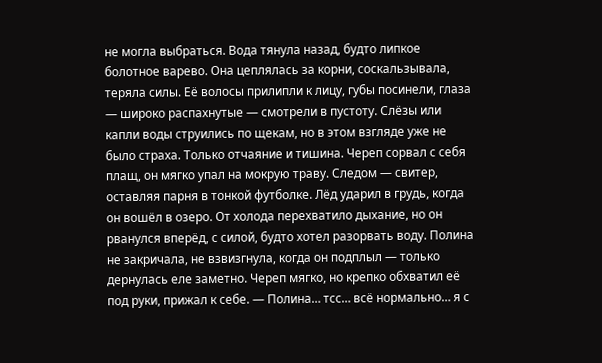не могла выбраться. Вода тянула назад, будто липкое болотное варево. Она цеплялась за корни, соскальзывала, теряла силы. Её волосы прилипли к лицу, губы посинели, глаза — широко распахнутые — смотрели в пустоту. Слёзы или капли воды струились по щекам, но в этом взгляде уже не было страха. Только отчаяние и тишина. Череп сорвал с себя плащ, он мягко упал на мокрую траву. Следом — свитер, оставляя парня в тонкой футболке. Лёд ударил в грудь, когда он вошёл в озеро. От холода перехватило дыхание, но он рванулся вперёд, с силой, будто хотел разорвать воду. Полина не закричала, не взвизгнула, когда он подплыл — только дернулась еле заметно. Череп мягко, но крепко обхватил её под руки, прижал к себе. — Полина… тсс… всё нормально… я с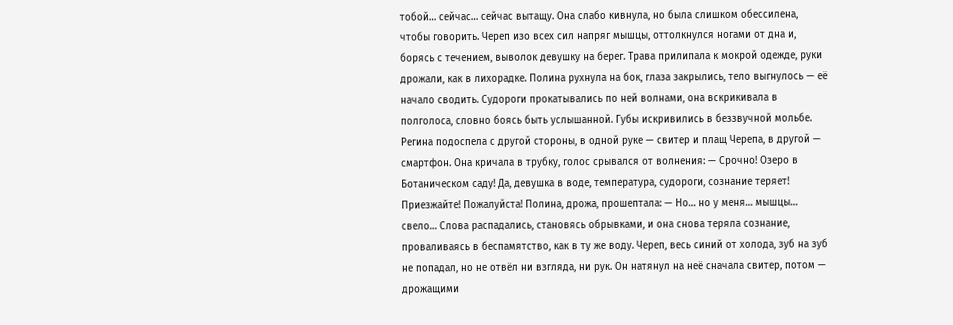тобой… сейчас… сейчас вытащу. Она слабо кивнула, но была слишком обессилена, чтобы говорить. Череп изо всех сил напряг мышцы, оттолкнулся ногами от дна и, борясь с течением, выволок девушку на берег. Трава прилипала к мокрой одежде, руки дрожали, как в лихорадке. Полина рухнула на бок, глаза закрылись, тело выгнулось — её начало сводить. Судороги прокатывались по ней волнами, она вскрикивала в полголоса, словно боясь быть услышанной. Губы искривились в беззвучной мольбе. Регина подоспела с другой стороны, в одной руке — свитер и плащ Черепа, в другой — смартфон. Она кричала в трубку, голос срывался от волнения: — Срочно! Озеро в Ботаническом саду! Да, девушка в воде, температура, судороги, сознание теряет! Приезжайте! Пожалуйста! Полина, дрожа, прошептала: — Но… но у меня… мышцы… свело… Слова распадались, становясь обрывками, и она снова теряла сознание, проваливаясь в беспамятство, как в ту же воду. Череп, весь синий от холода, зуб на зуб не попадал, но не отвёл ни взгляда, ни рук. Он натянул на неё сначала свитер, потом — дрожащими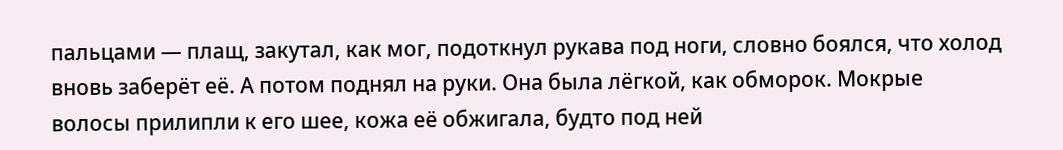пальцами — плащ, закутал, как мог, подоткнул рукава под ноги, словно боялся, что холод вновь заберёт её. А потом поднял на руки. Она была лёгкой, как обморок. Мокрые волосы прилипли к его шее, кожа её обжигала, будто под ней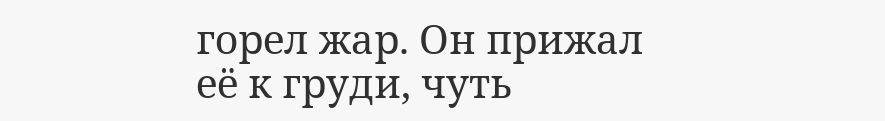горел жар. Он прижал её к груди, чуть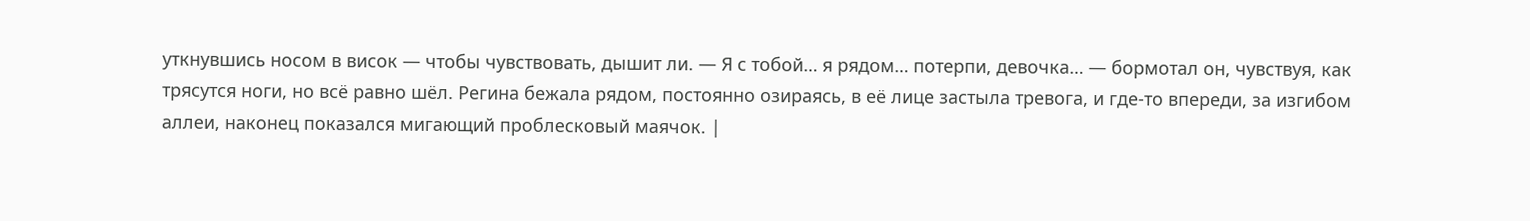уткнувшись носом в висок — чтобы чувствовать, дышит ли. — Я с тобой… я рядом… потерпи, девочка… — бормотал он, чувствуя, как трясутся ноги, но всё равно шёл. Регина бежала рядом, постоянно озираясь, в её лице застыла тревога, и где-то впереди, за изгибом аллеи, наконец показался мигающий проблесковый маячок. |